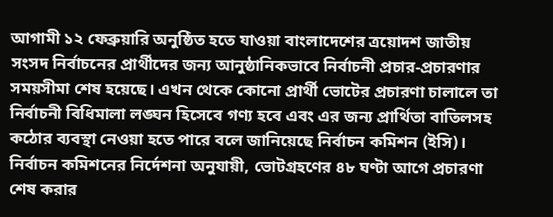আগামী ১২ ফেব্রুয়ারি অনুষ্ঠিত হতে যাওয়া বাংলাদেশের ত্রয়োদশ জাতীয় সংসদ নির্বাচনের প্রার্থীদের জন্য আনুষ্ঠানিকভাবে নির্বাচনী প্রচার-প্রচারণার সময়সীমা শেষ হয়েছে। এখন থেকে কোনো প্রার্থী ভোটের প্রচারণা চালালে তা নির্বাচনী বিধিমালা লঙ্ঘন হিসেবে গণ্য হবে এবং এর জন্য প্রার্থিতা বাতিলসহ কঠোর ব্যবস্থা নেওয়া হতে পারে বলে জানিয়েছে নির্বাচন কমিশন (ইসি)।
নির্বাচন কমিশনের নির্দেশনা অনুযায়ী, ভোটগ্রহণের ৪৮ ঘণ্টা আগে প্রচারণা শেষ করার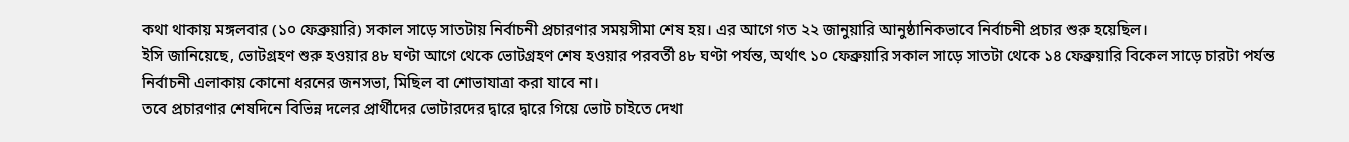কথা থাকায় মঙ্গলবার (১০ ফেব্রুয়ারি) সকাল সাড়ে সাতটায় নির্বাচনী প্রচারণার সময়সীমা শেষ হয়। এর আগে গত ২২ জানুয়ারি আনুষ্ঠানিকভাবে নির্বাচনী প্রচার শুরু হয়েছিল।
ইসি জানিয়েছে, ভোটগ্রহণ শুরু হওয়ার ৪৮ ঘণ্টা আগে থেকে ভোটগ্রহণ শেষ হওয়ার পরবর্তী ৪৮ ঘণ্টা পর্যন্ত, অর্থাৎ ১০ ফেব্রুয়ারি সকাল সাড়ে সাতটা থেকে ১৪ ফেব্রুয়ারি বিকেল সাড়ে চারটা পর্যন্ত নির্বাচনী এলাকায় কোনো ধরনের জনসভা, মিছিল বা শোভাযাত্রা করা যাবে না।
তবে প্রচারণার শেষদিনে বিভিন্ন দলের প্রার্থীদের ভোটারদের দ্বারে দ্বারে গিয়ে ভোট চাইতে দেখা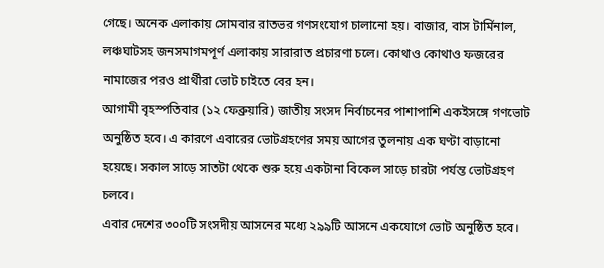গেছে। অনেক এলাকায় সোমবার রাতভর গণসংযোগ চালানো হয়। বাজার, বাস টার্মিনাল, লঞ্চঘাটসহ জনসমাগমপূর্ণ এলাকায় সারারাত প্রচারণা চলে। কোথাও কোথাও ফজরের নামাজের পরও প্রার্থীরা ভোট চাইতে বের হন।
আগামী বৃহস্পতিবার (১২ ফেব্রুয়ারি) জাতীয় সংসদ নির্বাচনের পাশাপাশি একইসঙ্গে গণভোট অনুষ্ঠিত হবে। এ কারণে এবারের ভোটগ্রহণের সময় আগের তুলনায় এক ঘণ্টা বাড়ানো হয়েছে। সকাল সাড়ে সাতটা থেকে শুরু হয়ে একটানা বিকেল সাড়ে চারটা পর্যন্ত ভোটগ্রহণ চলবে।
এবার দেশের ৩০০টি সংসদীয় আসনের মধ্যে ২৯৯টি আসনে একযোগে ভোট অনুষ্ঠিত হবে।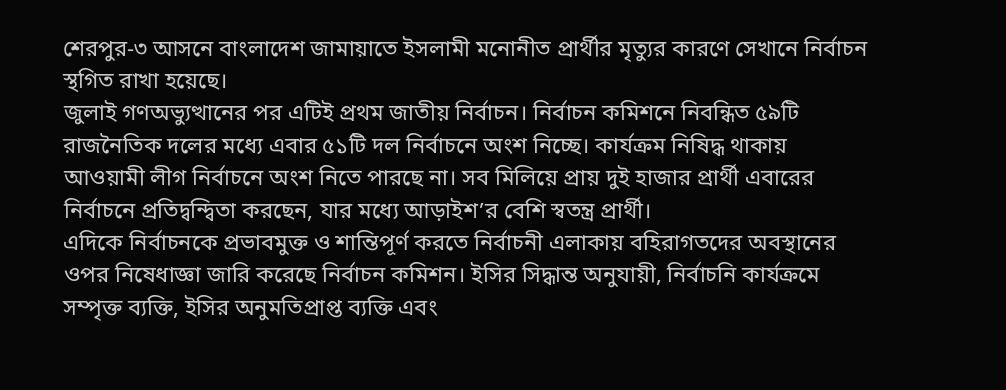শেরপুর-৩ আসনে বাংলাদেশ জামায়াতে ইসলামী মনোনীত প্রার্থীর মৃত্যুর কারণে সেখানে নির্বাচন স্থগিত রাখা হয়েছে।
জুলাই গণঅভ্যুত্থানের পর এটিই প্রথম জাতীয় নির্বাচন। নির্বাচন কমিশনে নিবন্ধিত ৫৯টি রাজনৈতিক দলের মধ্যে এবার ৫১টি দল নির্বাচনে অংশ নিচ্ছে। কার্যক্রম নিষিদ্ধ থাকায় আওয়ামী লীগ নির্বাচনে অংশ নিতে পারছে না। সব মিলিয়ে প্রায় দুই হাজার প্রার্থী এবারের নির্বাচনে প্রতিদ্বন্দ্বিতা করছেন, যার মধ্যে আড়াইশ’র বেশি স্বতন্ত্র প্রার্থী।
এদিকে নির্বাচনকে প্রভাবমুক্ত ও শান্তিপূর্ণ করতে নির্বাচনী এলাকায় বহিরাগতদের অবস্থানের ওপর নিষেধাজ্ঞা জারি করেছে নির্বাচন কমিশন। ইসির সিদ্ধান্ত অনুযায়ী, নির্বাচনি কার্যক্রমে সম্পৃক্ত ব্যক্তি, ইসির অনুমতিপ্রাপ্ত ব্যক্তি এবং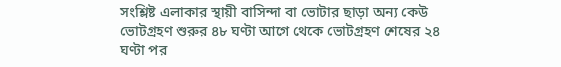সংশ্লিষ্ট এলাকার স্থায়ী বাসিন্দা বা ভোটার ছাড়া অন্য কেউ ভোটগ্রহণ শুরুর ৪৮ ঘণ্টা আগে থেকে ভোটগ্রহণ শেষের ২৪ ঘণ্টা পর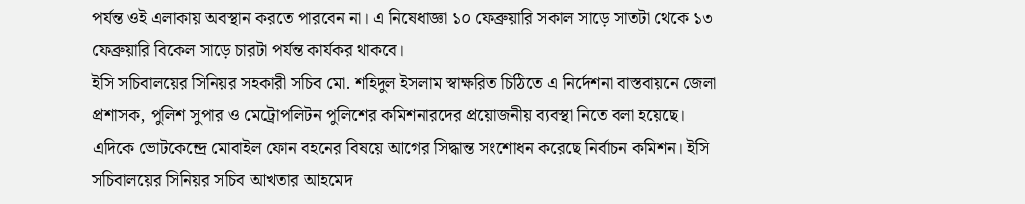পর্যন্ত ওই এলাকায় অবস্থান করতে পারবেন না। এ নিষেধাজ্ঞা ১০ ফেব্রুয়ারি সকাল সাড়ে সাতটা থেকে ১৩ ফেব্রুয়ারি বিকেল সাড়ে চারটা পর্যন্ত কার্যকর থাকবে।
ইসি সচিবালয়ের সিনিয়র সহকারী সচিব মো. শহিদুল ইসলাম স্বাক্ষরিত চিঠিতে এ নির্দেশনা বাস্তবায়নে জেলা প্রশাসক, পুলিশ সুপার ও মেট্রোপলিটন পুলিশের কমিশনারদের প্রয়োজনীয় ব্যবস্থা নিতে বলা হয়েছে।
এদিকে ভোটকেন্দ্রে মোবাইল ফোন বহনের বিষয়ে আগের সিদ্ধান্ত সংশোধন করেছে নির্বাচন কমিশন। ইসি সচিবালয়ের সিনিয়র সচিব আখতার আহমেদ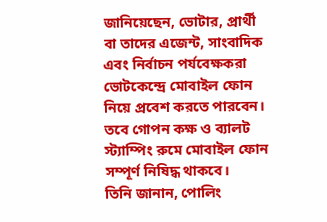জানিয়েছেন, ভোটার, প্রার্থী বা তাদের এজেন্ট, সাংবাদিক এবং নির্বাচন পর্যবেক্ষকরা ভোটকেন্দ্রে মোবাইল ফোন নিয়ে প্রবেশ করতে পারবেন। তবে গোপন কক্ষ ও ব্যালট স্ট্যাম্পিং রুমে মোবাইল ফোন সম্পূর্ণ নিষিদ্ধ থাকবে।
তিনি জানান, পোলিং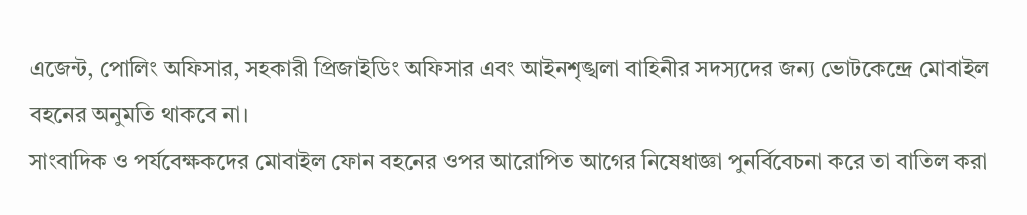এজেন্ট, পোলিং অফিসার, সহকারী প্রিজাইডিং অফিসার এবং আইনশৃঙ্খলা বাহিনীর সদস্যদের জন্য ভোটকেন্দ্রে মোবাইল বহনের অনুমতি থাকবে না।
সাংবাদিক ও পর্যবেক্ষকদের মোবাইল ফোন বহনের ওপর আরোপিত আগের নিষেধাজ্ঞা পুনর্বিবেচনা করে তা বাতিল করা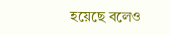হয়েছে বলেও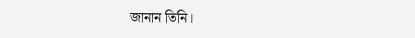জানান তিনি।